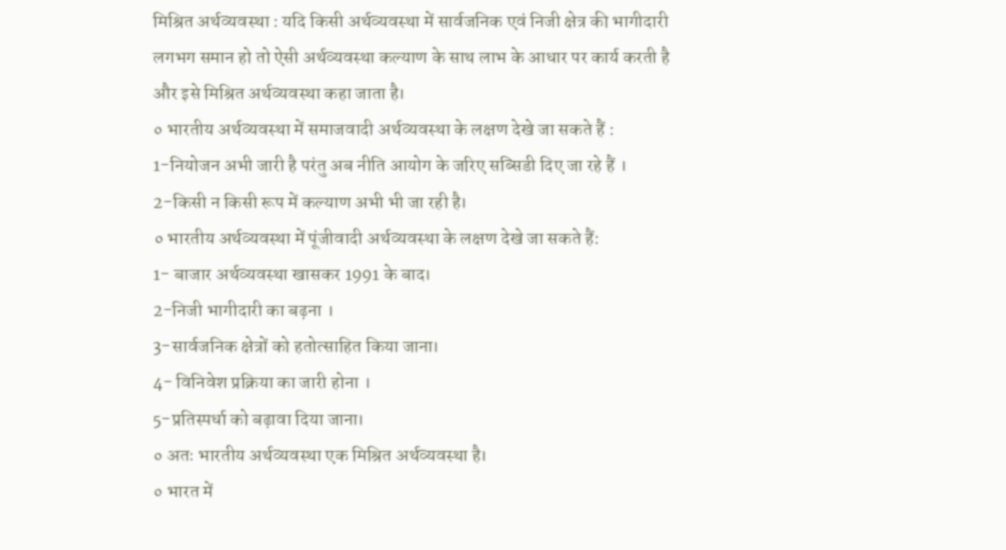मिश्रित अर्थव्यवस्था : यदि किसी अर्थव्यवस्था में सार्वजनिक एवं निजी क्षेत्र की भागीदारी लगभग समान हो तो ऐसी अर्थव्यवस्था कल्याण के साथ लाभ के आधार पर कार्य करती है और इसे मिश्रित अर्थव्यवस्था कहा जाता है।
० भारतीय अर्थव्यवस्था में समाजवादी अर्थव्यवस्था के लक्षण देखे जा सकते हैं :
1-नियोजन अभी जारी है परंतु अब नीति आयोग के जरिए सब्सिडी दिए जा रहे हैं ।
2-किसी न किसी रूप में कल्याण अभी भी जा रही है।
० भारतीय अर्थव्यवस्था में पूंजीवादी अर्थव्यवस्था के लक्षण देखे जा सकते हैं:
1- बाजार अर्थव्यवस्था खासकर 1991 के बाद।
2-निजी भागीदारी का बढ़ना ।
3-सार्वजनिक क्षेत्रों को हतोत्साहित किया जाना।
4- विनिवेश प्रक्रिया का जारी होना ।
5-प्रतिस्पर्धा को बढ़ावा दिया जाना।
० अतः भारतीय अर्थव्यवस्था एक मिश्रित अर्थव्यवस्था है।
० भारत में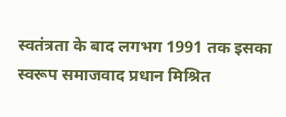स्वतंत्रता के बाद लगभग 1991 तक इसका स्वरूप समाजवाद प्रधान मिश्रित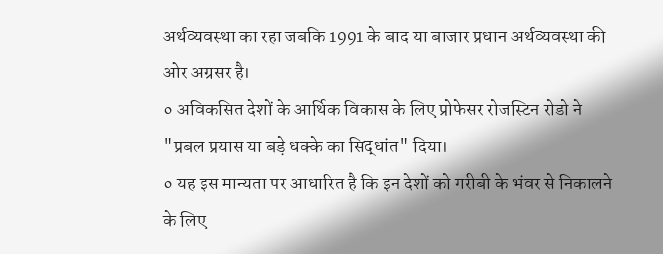अर्थव्यवस्था का रहा जबकि 1991 के बाद या बाजार प्रधान अर्थव्यवस्था की ओर अग्रसर है।
० अविकसित देशों के आर्थिक विकास के लिए प्रोफेसर रोजस्टिन रोडो ने "प्रबल प्रयास या बड़े धक्के का सिद्धांत" दिया।
० यह इस मान्यता पर आधारित है कि इन देशों को गरीबी के भंवर से निकालने के लिए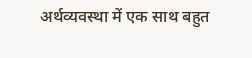अर्थव्यवस्था में एक साथ बहुत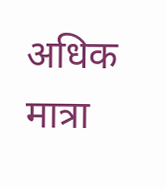अधिक मात्रा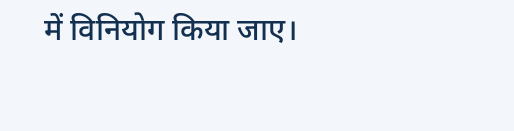में विनियोग किया जाए।